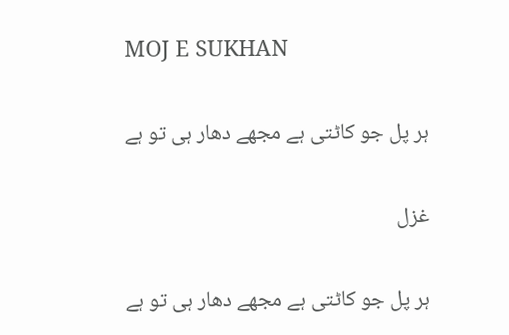MOJ E SUKHAN

ہر پل جو کاٹتی ہے مجھے دھار ہی تو ہے

غزل

ہر پل جو کاٹتی ہے مجھے دھار ہی تو ہے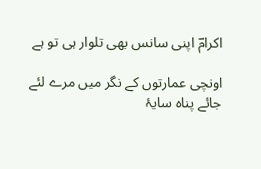اکرامؔ اپنی سانس بھی تلوار ہی تو ہے

اونچی عمارتوں کے نگر میں مرے لئے
جائے پناہ سایۂ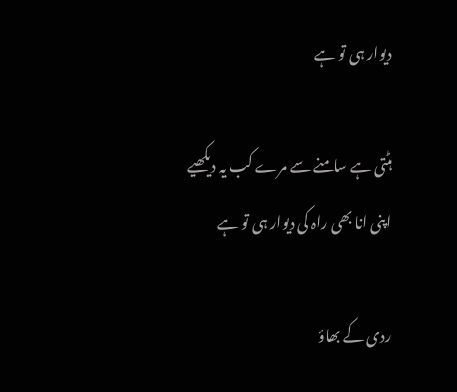دیوار ہی تو ہے

ہٹتی ہے سامنے سے مرے کب یہ دیکھیے
اپنی انا بھی راہ کی دیوار ہی تو ہے

ردی کے بھاؤ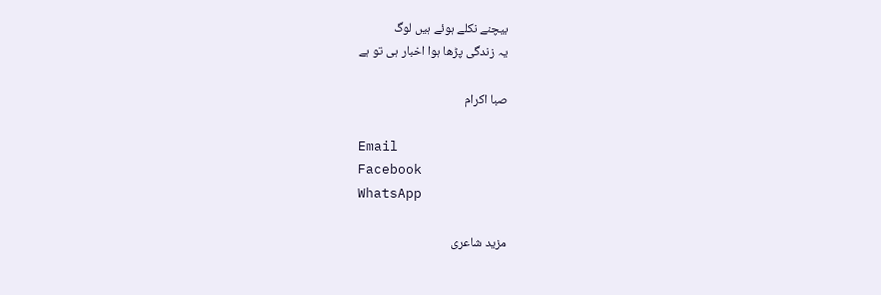بیچنے نکلے ہوئے ہیں لوگ
یہ زندگی پڑھا ہوا اخبار ہی تو ہے

صبا اکرام

Email
Facebook
WhatsApp

مزید شاعری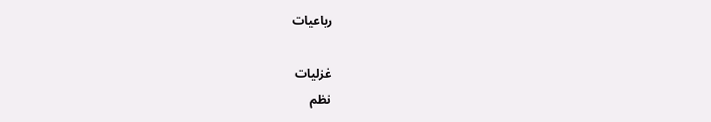رباعیات

غزلیات
نظم